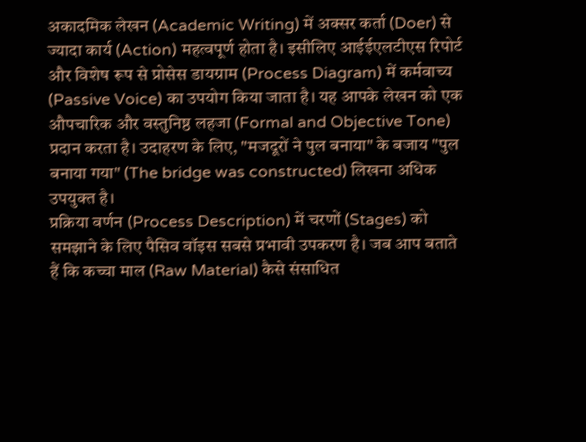अकादमिक लेखन (Academic Writing) में अक्सर कर्ता (Doer) से ज्यादा कार्य (Action) महत्वपूर्ण होता है। इसीलिए आईईएलटीएस रिपोर्ट और विशेष रूप से प्रोसेस डायग्राम (Process Diagram) में कर्मवाच्य (Passive Voice) का उपयोग किया जाता है। यह आपके लेखन को एक औपचारिक और वस्तुनिष्ठ लहजा (Formal and Objective Tone) प्रदान करता है। उदाहरण के लिए, "मजदूरों ने पुल बनाया" के बजाय "पुल बनाया गया" (The bridge was constructed) लिखना अधिक उपयुक्त है।
प्रक्रिया वर्णन (Process Description) में चरणों (Stages) को समझाने के लिए पैसिव वॉइस सबसे प्रभावी उपकरण है। जब आप बताते हैं कि कच्चा माल (Raw Material) कैसे संसाधित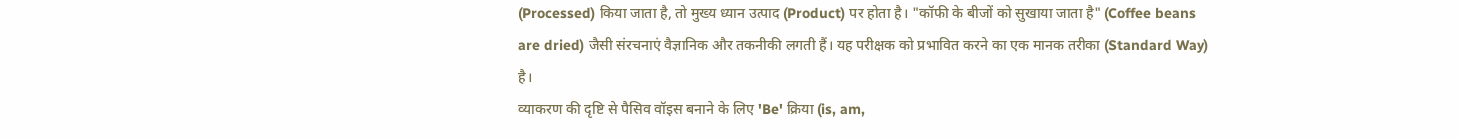(Processed) किया जाता है, तो मुख्य ध्यान उत्पाद (Product) पर होता है। "कॉफी के बीजों को सुखाया जाता है" (Coffee beans are dried) जैसी संरचनाएं वैज्ञानिक और तकनीकी लगती हैं। यह परीक्षक को प्रभावित करने का एक मानक तरीका (Standard Way) है।
व्याकरण की दृष्टि से पैसिव वॉइस बनाने के लिए 'Be' क्रिया (is, am,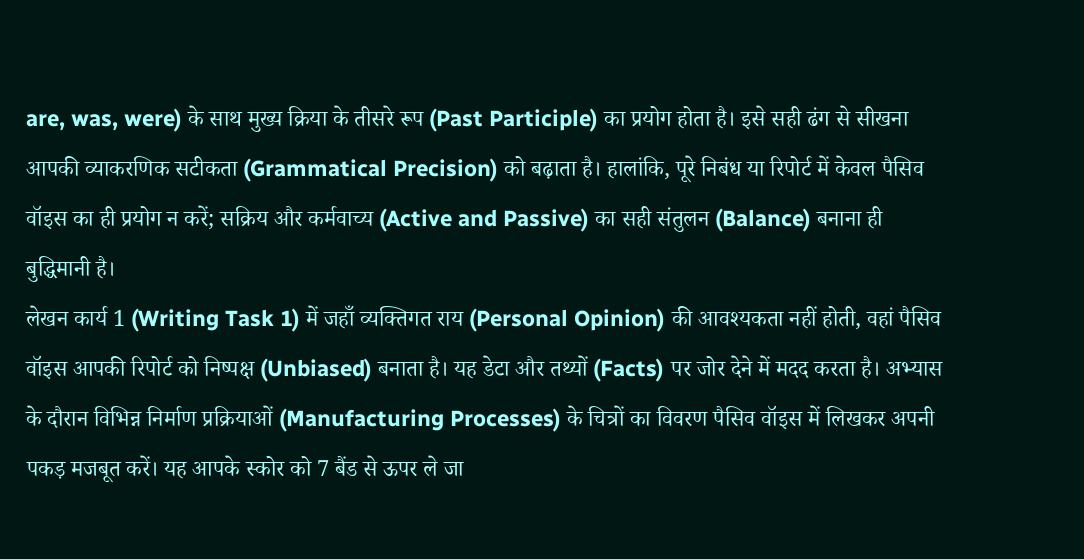are, was, were) के साथ मुख्य क्रिया के तीसरे रूप (Past Participle) का प्रयोग होता है। इसे सही ढंग से सीखना आपकी व्याकरणिक सटीकता (Grammatical Precision) को बढ़ाता है। हालांकि, पूरे निबंध या रिपोर्ट में केवल पैसिव वॉइस का ही प्रयोग न करें; सक्रिय और कर्मवाच्य (Active and Passive) का सही संतुलन (Balance) बनाना ही बुद्धिमानी है।
लेखन कार्य 1 (Writing Task 1) में जहाँ व्यक्तिगत राय (Personal Opinion) की आवश्यकता नहीं होती, वहां पैसिव वॉइस आपकी रिपोर्ट को निष्पक्ष (Unbiased) बनाता है। यह डेटा और तथ्यों (Facts) पर जोर देने में मदद करता है। अभ्यास के दौरान विभिन्न निर्माण प्रक्रियाओं (Manufacturing Processes) के चित्रों का विवरण पैसिव वॉइस में लिखकर अपनी पकड़ मजबूत करें। यह आपके स्कोर को 7 बैंड से ऊपर ले जा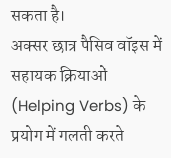सकता है।
अक्सर छात्र पैसिव वॉइस में सहायक क्रियाओं (Helping Verbs) के प्रयोग में गलती करते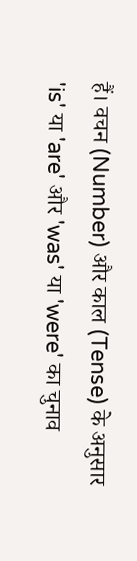हैं। वचन (Number) और काल (Tense) के अनुसार 'is' या 'are' और 'was' या 'were' का चुनाव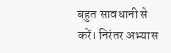बहुत सावधानी से करें। निरंतर अभ्यास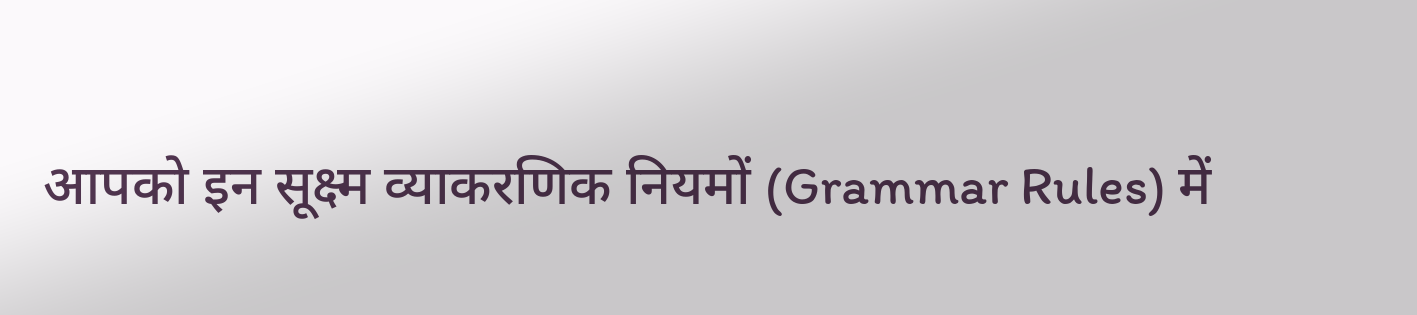आपको इन सूक्ष्म व्याकरणिक नियमों (Grammar Rules) में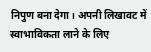निपुण बना देगा। अपनी लिखावट में स्वाभाविकता लाने के लिए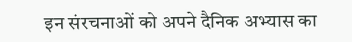इन संरचनाओं को अपने दैनिक अभ्यास का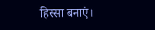हिस्सा बनाएं।